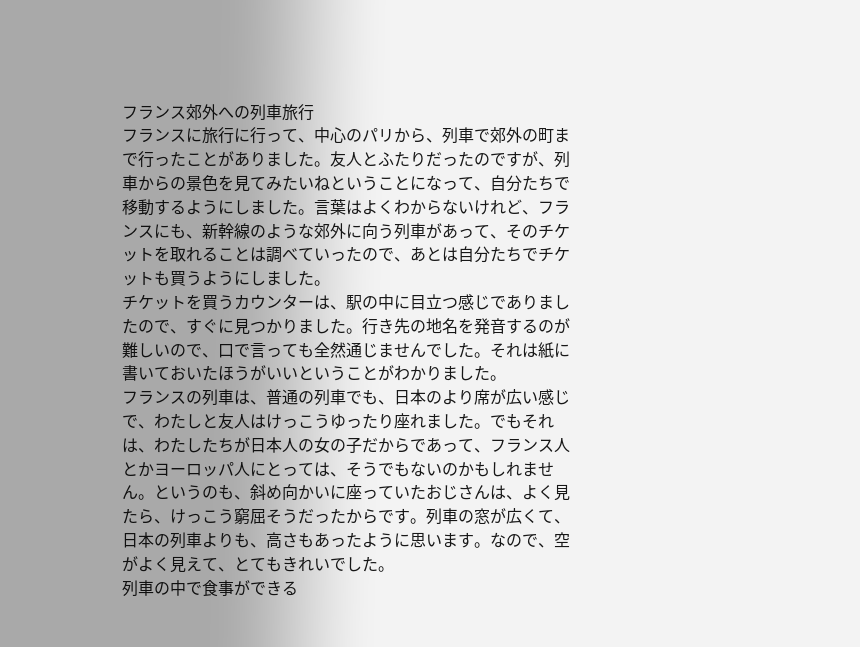フランス郊外への列車旅行
フランスに旅行に行って、中心のパリから、列車で郊外の町まで行ったことがありました。友人とふたりだったのですが、列車からの景色を見てみたいねということになって、自分たちで移動するようにしました。言葉はよくわからないけれど、フランスにも、新幹線のような郊外に向う列車があって、そのチケットを取れることは調べていったので、あとは自分たちでチケットも買うようにしました。
チケットを買うカウンターは、駅の中に目立つ感じでありましたので、すぐに見つかりました。行き先の地名を発音するのが難しいので、口で言っても全然通じませんでした。それは紙に書いておいたほうがいいということがわかりました。
フランスの列車は、普通の列車でも、日本のより席が広い感じで、わたしと友人はけっこうゆったり座れました。でもそれは、わたしたちが日本人の女の子だからであって、フランス人とかヨーロッパ人にとっては、そうでもないのかもしれません。というのも、斜め向かいに座っていたおじさんは、よく見たら、けっこう窮屈そうだったからです。列車の窓が広くて、日本の列車よりも、高さもあったように思います。なので、空がよく見えて、とてもきれいでした。
列車の中で食事ができる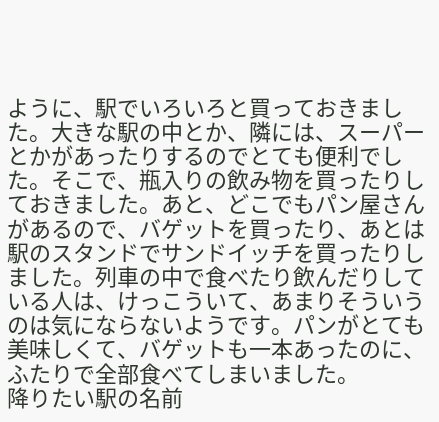ように、駅でいろいろと買っておきました。大きな駅の中とか、隣には、スーパーとかがあったりするのでとても便利でした。そこで、瓶入りの飲み物を買ったりしておきました。あと、どこでもパン屋さんがあるので、バゲットを買ったり、あとは駅のスタンドでサンドイッチを買ったりしました。列車の中で食べたり飲んだりしている人は、けっこういて、あまりそういうのは気にならないようです。パンがとても美味しくて、バゲットも一本あったのに、ふたりで全部食べてしまいました。
降りたい駅の名前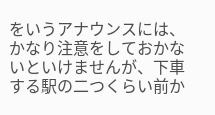をいうアナウンスには、かなり注意をしておかないといけませんが、下車する駅の二つくらい前か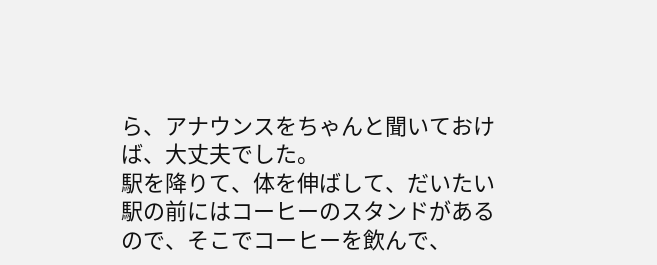ら、アナウンスをちゃんと聞いておけば、大丈夫でした。
駅を降りて、体を伸ばして、だいたい駅の前にはコーヒーのスタンドがあるので、そこでコーヒーを飲んで、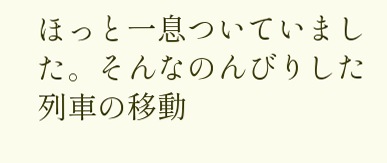ほっと一息ついていました。そんなのんびりした列車の移動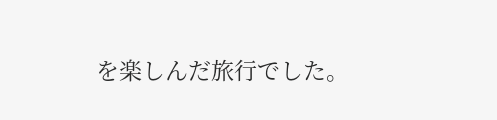を楽しんだ旅行でした。